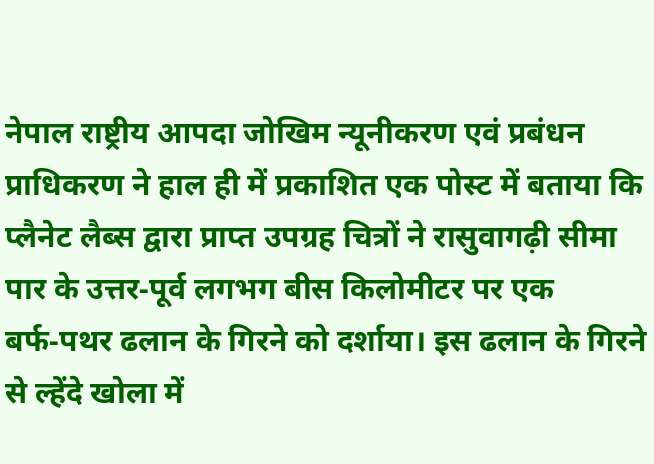नेपाल राष्ट्रीय आपदा जोखिम न्यूनीकरण एवं प्रबंधन प्राधिकरण ने हाल ही में प्रकाशित एक पोस्ट में बताया कि प्लैनेट लैब्स द्वारा प्राप्त उपग्रह चित्रों ने रासुवागढ़ी सीमा पार के उत्तर‑पूर्व लगभग बीस किलोमीटर पर एक बर्फ‑पथर ढलान के गिरने को दर्शाया। इस ढलान के गिरने से ल्हेंदे खोला में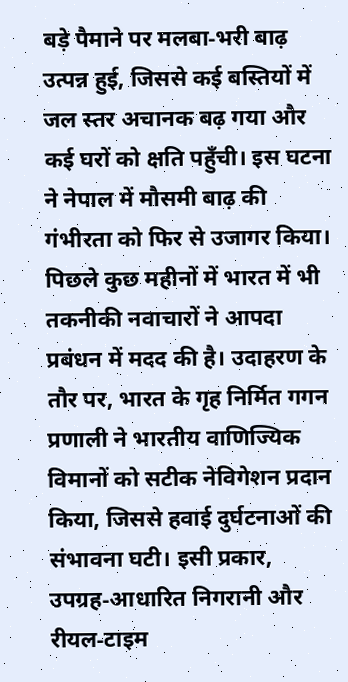बड़े पैमाने पर मलबा‑भरी बाढ़ उत्पन्न हुई, जिससे कई बस्तियों में जल स्तर अचानक बढ़ गया और कई घरों को क्षति पहुँची। इस घटना ने नेपाल में मौसमी बाढ़ की गंभीरता को फिर से उजागर किया।
पिछले कुछ महीनों में भारत में भी तकनीकी नवाचारों ने आपदा प्रबंधन में मदद की है। उदाहरण के तौर पर, भारत के गृह निर्मित गगन प्रणाली ने भारतीय वाणिज्यिक विमानों को सटीक नेविगेशन प्रदान किया, जिससे हवाई दुर्घटनाओं की संभावना घटी। इसी प्रकार, उपग्रह‑आधारित निगरानी और रीयल‑टाइम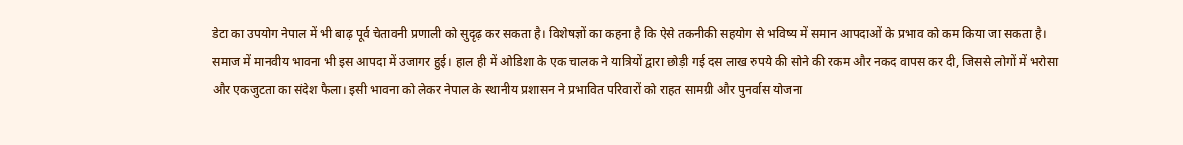डेटा का उपयोग नेपाल में भी बाढ़ पूर्व चेतावनी प्रणाली को सुदृढ़ कर सकता है। विशेषज्ञों का कहना है कि ऐसे तकनीकी सहयोग से भविष्य में समान आपदाओं के प्रभाव को कम किया जा सकता है।
समाज में मानवीय भावना भी इस आपदा में उजागर हुई। हाल ही में ओडिशा के एक चालक ने यात्रियों द्वारा छोड़ी गई दस लाख रुपये की सोने की रकम और नकद वापस कर दी, जिससे लोगों में भरोसा और एकजुटता का संदेश फैला। इसी भावना को लेकर नेपाल के स्थानीय प्रशासन ने प्रभावित परिवारों को राहत सामग्री और पुनर्वास योजना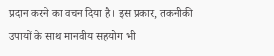प्रदान करने का वचन दिया है। इस प्रकार, तकनीकी उपायों के साथ मानवीय सहयोग भी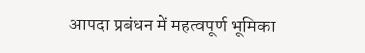आपदा प्रबंधन में महत्वपूर्ण भूमिका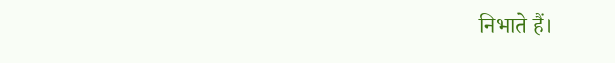निभाते हैं।